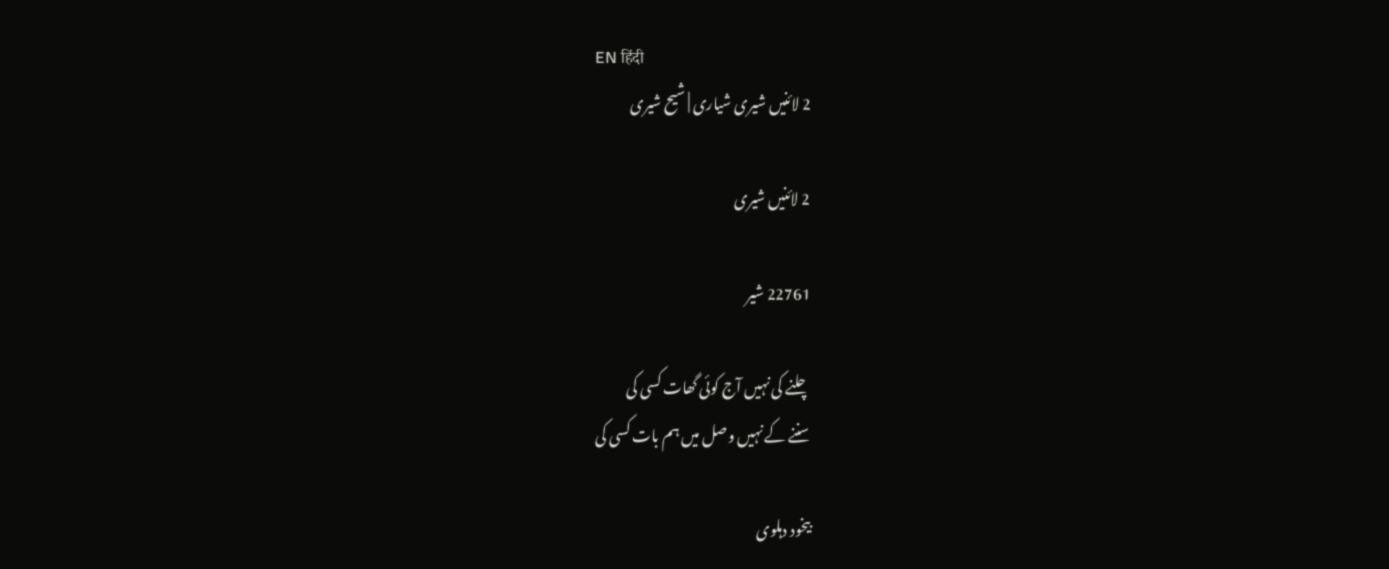EN हिंदी
2 لائنیں شیری شیاری | شیح شیری

2 لائنیں شیری

22761 شیر

چلنے کی نہیں آج کوئی گھات کسی کی
سننے کے نہیں وصل میں ہم بات کسی کی

بیخود دہلوی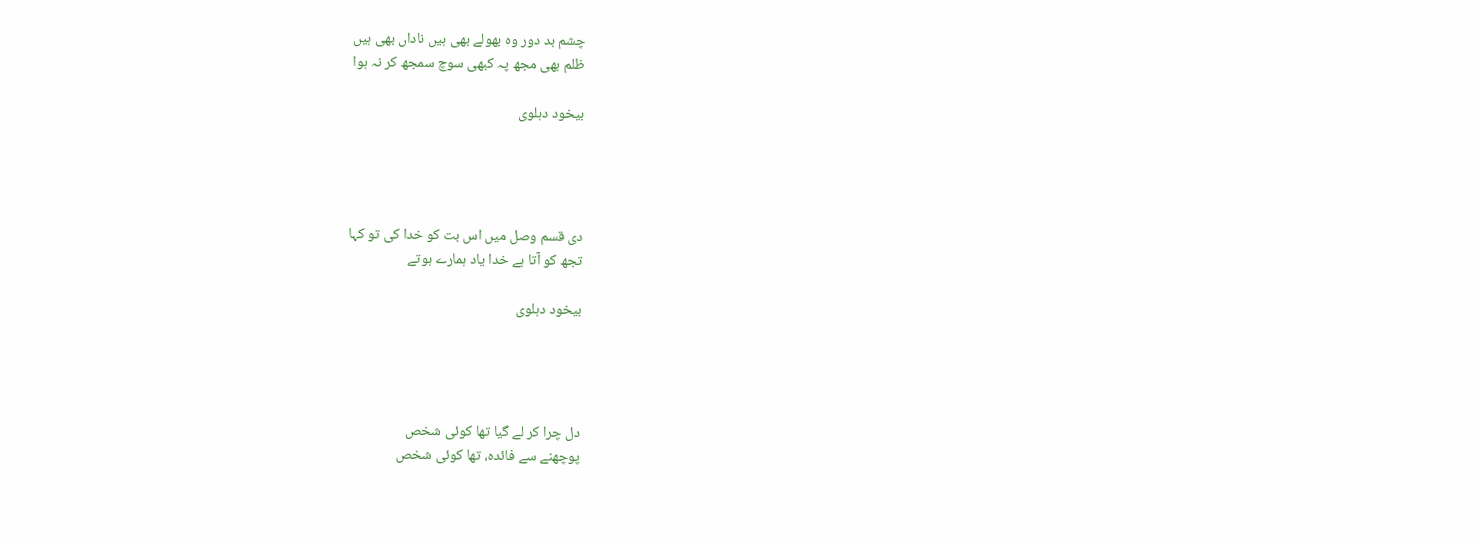چشم بد دور وہ بھولے بھی ہیں ناداں بھی ہیں
ظلم بھی مجھ پہ کبھی سوچ سمجھ کر نہ ہوا

بیخود دہلوی




دی قسم وصل میں اس بت کو خدا کی تو کہا
تجھ کو آتا ہے خدا یاد ہمارے ہوتے

بیخود دہلوی




دل چرا کر لے گیا تھا کوئی شخص
پوچھنے سے فائدہ، تھا کوئی شخص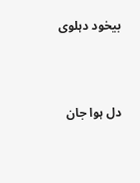بیخود دہلوی




دل ہوا جان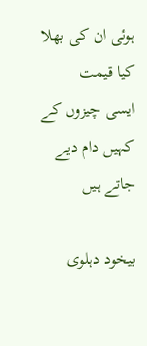ہوئی ان کی بھلا کیا قیمت
ایسی چیزوں کے کہیں دام دیے جاتے ہیں

بیخود دہلوی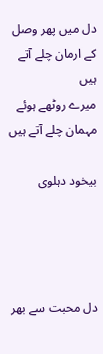دل میں پھر وصل کے ارمان چلے آتے ہیں
میرے روٹھے ہوئے مہمان چلے آتے ہیں

بیخود دہلوی




دل محبت سے بھر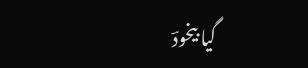گیا بیخودؔ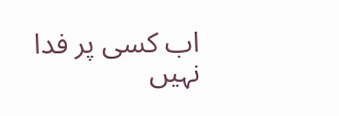اب کسی پر فدا نہیں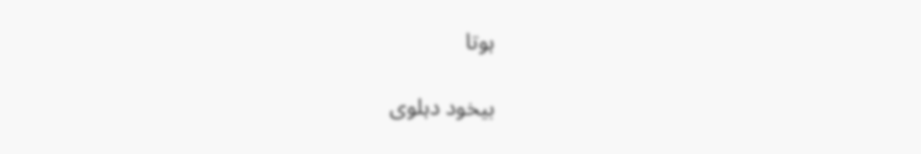ہوتا

بیخود دہلوی